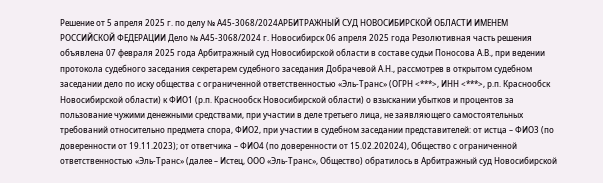Решение от 5 апреля 2025 г. по делу № А45-3068/2024АРБИТРАЖНЫЙ СУД НОВОСИБИРСКОЙ ОБЛАСТИ ИМЕНЕМ РОССИЙСКОЙ ФЕДЕРАЦИИ Дело № А45-3068/2024 г. Новосибирск 06 апреля 2025 года Резолютивная часть решения объявлена 07 февраля 2025 года Арбитражный суд Новосибирской области в составе судьи Поносова А.В., при ведении протокола судебного заседания секретарем судебного заседания Добрачевой А.Н., рассмотрев в открытом судебном заседании дело по иску общества с ограниченной ответственностью «Эль-Транс» (ОГРН <***>, ИНН <***>, р.п. Краснообск Новосибирской области) к ФИО1 (р.п. Краснообск Новосибирской области) о взыскании убытков и процентов за пользование чужими денежными средствами, при участии в деле третьего лица, не заявляющего самостоятельных требований относительно предмета спора, ФИО2, при участии в судебном заседании представителей: от истца – ФИО3 (по доверенности от 19.11.2023); от ответчика – ФИО4 (по доверенности от 15.02.202024), Общество с ограниченной ответственностью «Эль-Транс» (далее – Истец, ООО «Эль-Транс», Общество) обратилось в Арбитражный суд Новосибирской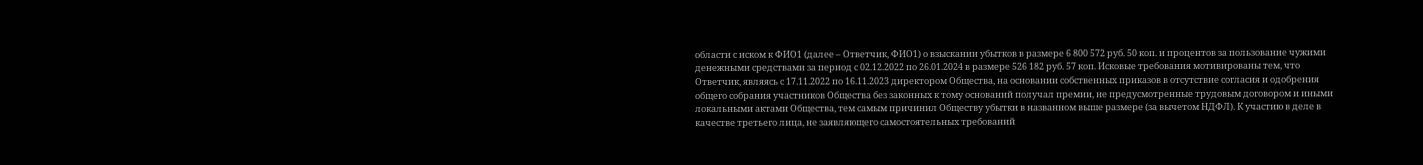области с иском к ФИО1 (далее – Ответчик, ФИО1) о взыскании убытков в размере 6 800 572 руб. 50 коп. и процентов за пользование чужими денежными средствами за период с 02.12.2022 по 26.01.2024 в размере 526 182 руб. 57 коп. Исковые требования мотивированы тем, что Ответчик, являясь с 17.11.2022 по 16.11.2023 директором Общества, на основании собственных приказов в отсутствие согласия и одобрения общего собрания участников Общества без законных к тому оснований получал премии, не предусмотренные трудовым договором и иными локальными актами Общества, тем самым причинил Обществу убытки в названном выше размере (за вычетом НДФЛ). К участию в деле в качестве третьего лица, не заявляющего самостоятельных требований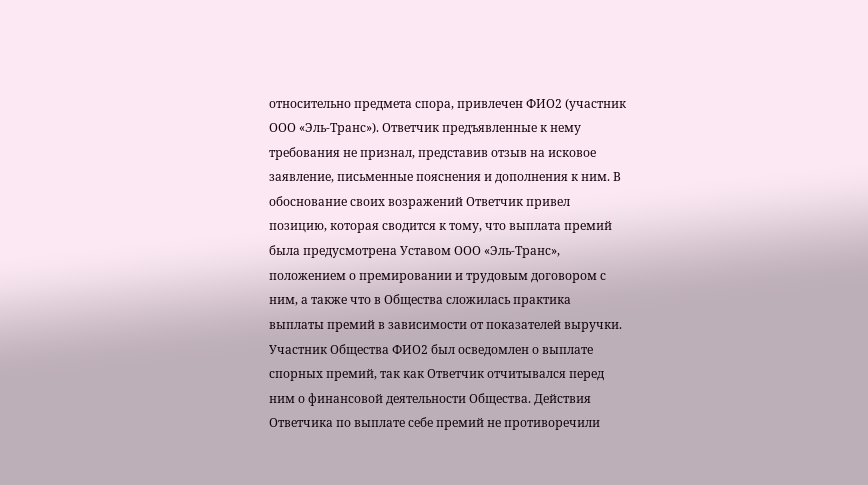относительно предмета спора, привлечен ФИО2 (участник ООО «Эль-Транс»). Ответчик предъявленные к нему требования не признал, представив отзыв на исковое заявление, письменные пояснения и дополнения к ним. В обоснование своих возражений Ответчик привел позицию, которая сводится к тому, что выплата премий была предусмотрена Уставом ООО «Эль-Транс», положением о премировании и трудовым договором с ним, а также что в Общества сложилась практика выплаты премий в зависимости от показателей выручки. Участник Общества ФИО2 был осведомлен о выплате спорных премий, так как Ответчик отчитывался перед ним о финансовой деятельности Общества. Действия Ответчика по выплате себе премий не противоречили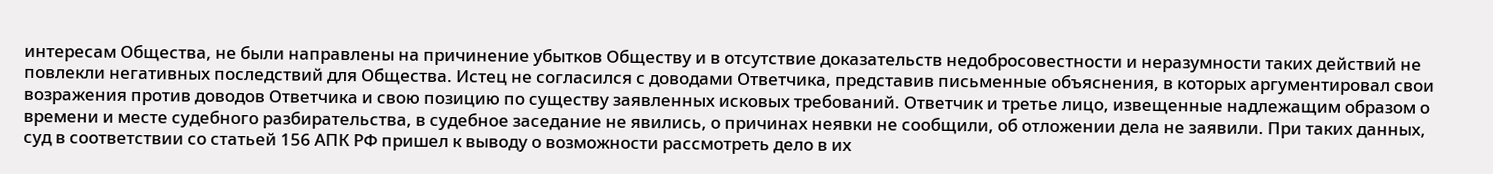интересам Общества, не были направлены на причинение убытков Обществу и в отсутствие доказательств недобросовестности и неразумности таких действий не повлекли негативных последствий для Общества. Истец не согласился с доводами Ответчика, представив письменные объяснения, в которых аргументировал свои возражения против доводов Ответчика и свою позицию по существу заявленных исковых требований. Ответчик и третье лицо, извещенные надлежащим образом о времени и месте судебного разбирательства, в судебное заседание не явились, о причинах неявки не сообщили, об отложении дела не заявили. При таких данных, суд в соответствии со статьей 156 АПК РФ пришел к выводу о возможности рассмотреть дело в их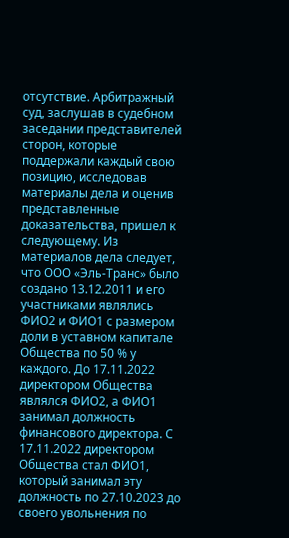отсутствие. Арбитражный суд, заслушав в судебном заседании представителей сторон, которые поддержали каждый свою позицию, исследовав материалы дела и оценив представленные доказательства, пришел к следующему. Из материалов дела следует, что ООО «Эль-Транс» было создано 13.12.2011 и его участниками являлись ФИО2 и ФИО1 с размером доли в уставном капитале Общества по 50 % у каждого. До 17.11.2022 директором Общества являлся ФИО2, а ФИО1 занимал должность финансового директора. С 17.11.2022 директором Общества стал ФИО1, который занимал эту должность по 27.10.2023 до своего увольнения по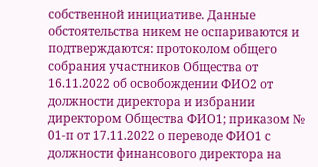собственной инициативе. Данные обстоятельства никем не оспариваются и подтверждаются: протоколом общего собрания участников Общества от 16.11.2022 об освобождении ФИО2 от должности директора и избрании директором Общества ФИО1; приказом № 01-п от 17.11.2022 о переводе ФИО1 с должности финансового директора на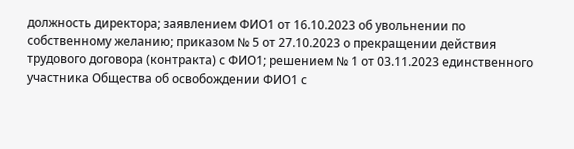должность директора; заявлением ФИО1 от 16.10.2023 об увольнении по собственному желанию; приказом № 5 от 27.10.2023 о прекращении действия трудового договора (контракта) с ФИО1; решением № 1 от 03.11.2023 единственного участника Общества об освобождении ФИО1 с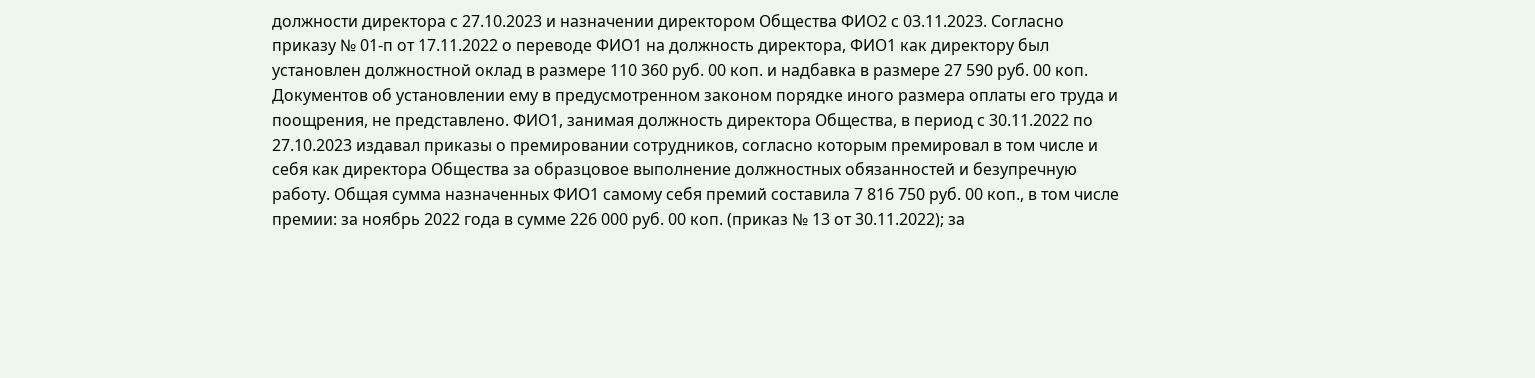должности директора с 27.10.2023 и назначении директором Общества ФИО2 с 03.11.2023. Согласно приказу № 01-п от 17.11.2022 о переводе ФИО1 на должность директора, ФИО1 как директору был установлен должностной оклад в размере 110 360 руб. 00 коп. и надбавка в размере 27 590 руб. 00 коп. Документов об установлении ему в предусмотренном законом порядке иного размера оплаты его труда и поощрения, не представлено. ФИО1, занимая должность директора Общества, в период с 30.11.2022 по 27.10.2023 издавал приказы о премировании сотрудников, согласно которым премировал в том числе и себя как директора Общества за образцовое выполнение должностных обязанностей и безупречную работу. Общая сумма назначенных ФИО1 самому себя премий составила 7 816 750 руб. 00 коп., в том числе премии: за ноябрь 2022 года в сумме 226 000 руб. 00 коп. (приказ № 13 от 30.11.2022); за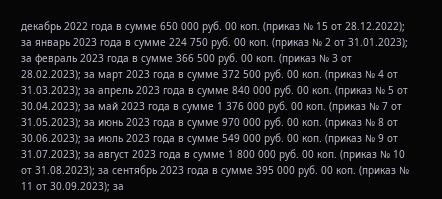декабрь 2022 года в сумме 650 000 руб. 00 коп. (приказ № 15 от 28.12.2022); за январь 2023 года в сумме 224 750 руб. 00 коп. (приказ № 2 от 31.01.2023); за февраль 2023 года в сумме 366 500 руб. 00 коп. (приказ № 3 от 28.02.2023); за март 2023 года в сумме 372 500 руб. 00 коп. (приказ № 4 от 31.03.2023); за апрель 2023 года в сумме 840 000 руб. 00 коп. (приказ № 5 от 30.04.2023); за май 2023 года в сумме 1 376 000 руб. 00 коп. (приказ № 7 от 31.05.2023); за июнь 2023 года в сумме 970 000 руб. 00 коп. (приказ № 8 от 30.06.2023); за июль 2023 года в сумме 549 000 руб. 00 коп. (приказ № 9 от 31.07.2023); за август 2023 года в сумме 1 800 000 руб. 00 коп. (приказ № 10 от 31.08.2023); за сентябрь 2023 года в сумме 395 000 руб. 00 коп. (приказ № 11 от 30.09.2023); за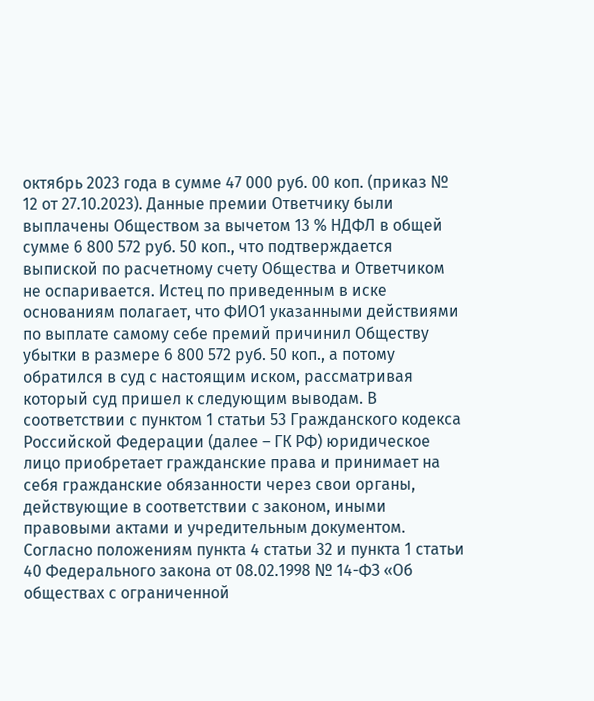октябрь 2023 года в сумме 47 000 руб. 00 коп. (приказ № 12 от 27.10.2023). Данные премии Ответчику были выплачены Обществом за вычетом 13 % НДФЛ в общей сумме 6 800 572 руб. 50 коп., что подтверждается выпиской по расчетному счету Общества и Ответчиком не оспаривается. Истец по приведенным в иске основаниям полагает, что ФИО1 указанными действиями по выплате самому себе премий причинил Обществу убытки в размере 6 800 572 руб. 50 коп., а потому обратился в суд с настоящим иском, рассматривая который суд пришел к следующим выводам. В соответствии с пунктом 1 статьи 53 Гражданского кодекса Российской Федерации (далее – ГК РФ) юридическое лицо приобретает гражданские права и принимает на себя гражданские обязанности через свои органы, действующие в соответствии с законом, иными правовыми актами и учредительным документом. Согласно положениям пункта 4 статьи 32 и пункта 1 статьи 40 Федерального закона от 08.02.1998 № 14-ФЗ «Об обществах с ограниченной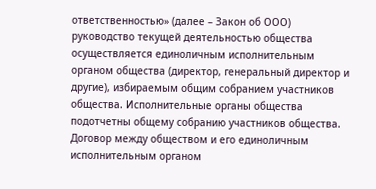ответственностью» (далее – Закон об ООО) руководство текущей деятельностью общества осуществляется единоличным исполнительным органом общества (директор, генеральный директор и другие), избираемым общим собранием участников общества. Исполнительные органы общества подотчетны общему собранию участников общества. Договор между обществом и его единоличным исполнительным органом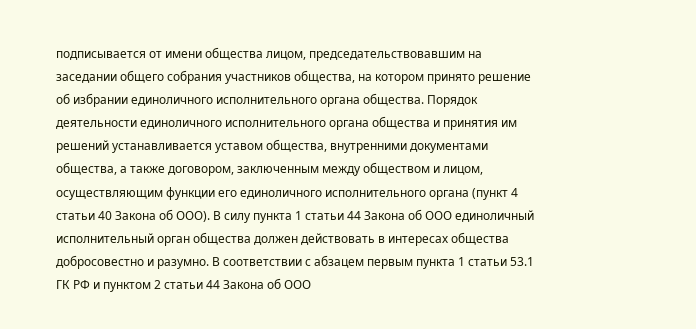подписывается от имени общества лицом, председательствовавшим на заседании общего собрания участников общества, на котором принято решение об избрании единоличного исполнительного органа общества. Порядок деятельности единоличного исполнительного органа общества и принятия им решений устанавливается уставом общества, внутренними документами общества, а также договором, заключенным между обществом и лицом, осуществляющим функции его единоличного исполнительного органа (пункт 4 статьи 40 Закона об ООО). В силу пункта 1 статьи 44 Закона об ООО единоличный исполнительный орган общества должен действовать в интересах общества добросовестно и разумно. В соответствии с абзацем первым пункта 1 статьи 53.1 ГК РФ и пунктом 2 статьи 44 Закона об ООО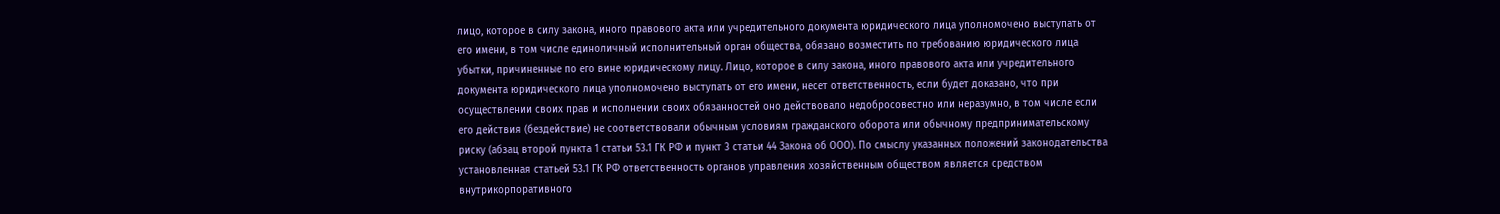лицо, которое в силу закона, иного правового акта или учредительного документа юридического лица уполномочено выступать от его имени, в том числе единоличный исполнительный орган общества, обязано возместить по требованию юридического лица убытки, причиненные по его вине юридическому лицу. Лицо, которое в силу закона, иного правового акта или учредительного документа юридического лица уполномочено выступать от его имени, несет ответственность, если будет доказано, что при осуществлении своих прав и исполнении своих обязанностей оно действовало недобросовестно или неразумно, в том числе если его действия (бездействие) не соответствовали обычным условиям гражданского оборота или обычному предпринимательскому риску (абзац второй пункта 1 статьи 53.1 ГК РФ и пункт 3 статьи 44 Закона об ООО). По смыслу указанных положений законодательства установленная статьей 53.1 ГК РФ ответственность органов управления хозяйственным обществом является средством внутрикорпоративного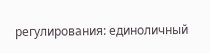регулирования: единоличный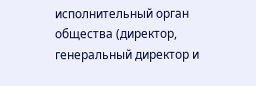исполнительный орган общества (директор, генеральный директор и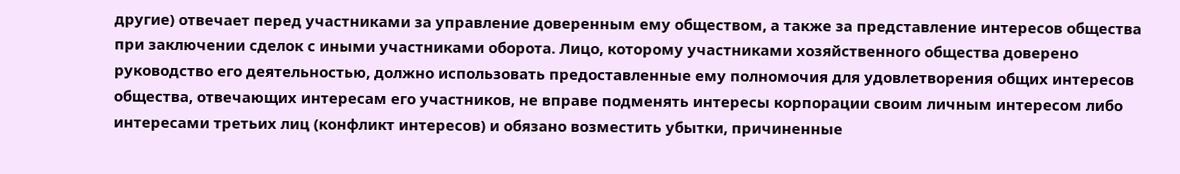другие) отвечает перед участниками за управление доверенным ему обществом, а также за представление интересов общества при заключении сделок с иными участниками оборота. Лицо, которому участниками хозяйственного общества доверено руководство его деятельностью, должно использовать предоставленные ему полномочия для удовлетворения общих интересов общества, отвечающих интересам его участников, не вправе подменять интересы корпорации своим личным интересом либо интересами третьих лиц (конфликт интересов) и обязано возместить убытки, причиненные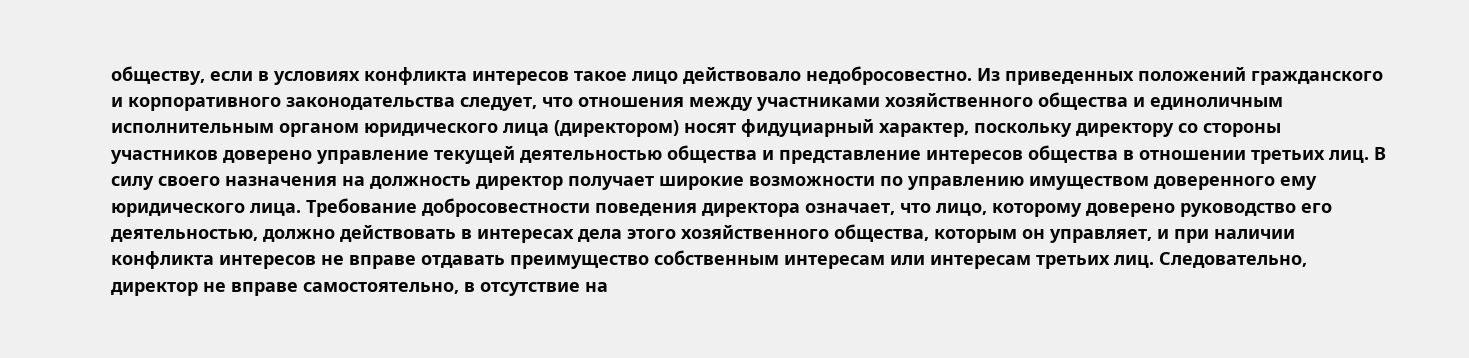обществу, если в условиях конфликта интересов такое лицо действовало недобросовестно. Из приведенных положений гражданского и корпоративного законодательства следует, что отношения между участниками хозяйственного общества и единоличным исполнительным органом юридического лица (директором) носят фидуциарный характер, поскольку директору со стороны участников доверено управление текущей деятельностью общества и представление интересов общества в отношении третьих лиц. В силу своего назначения на должность директор получает широкие возможности по управлению имуществом доверенного ему юридического лица. Требование добросовестности поведения директора означает, что лицо, которому доверено руководство его деятельностью, должно действовать в интересах дела этого хозяйственного общества, которым он управляет, и при наличии конфликта интересов не вправе отдавать преимущество собственным интересам или интересам третьих лиц. Следовательно, директор не вправе самостоятельно, в отсутствие на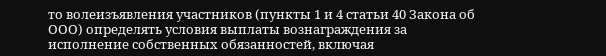то волеизъявления участников (пункты 1 и 4 статьи 40 Закона об ООО) определять условия выплаты вознаграждения за исполнение собственных обязанностей, включая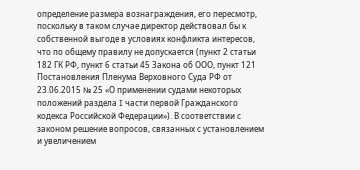определение размера вознаграждения, его пересмотр, поскольку в таком случае директор действовал бы к собственной выгоде в условиях конфликта интересов, что по общему правилу не допускается (пункт 2 статьи 182 ГК РФ, пункт 6 статьи 45 Закона об ООО, пункт 121 Постановления Пленума Верховного Суда РФ от 23.06.2015 № 25 «О применении судами некоторых положений раздела I части первой Гражданского кодекса Российской Федерации»). В соответствии с законом решение вопросов, связанных с установлением и увеличением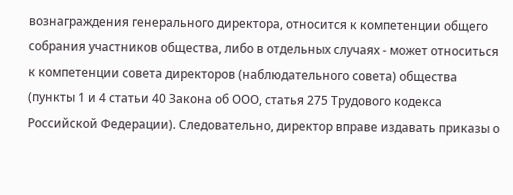вознаграждения генерального директора, относится к компетенции общего собрания участников общества, либо в отдельных случаях - может относиться к компетенции совета директоров (наблюдательного совета) общества (пункты 1 и 4 статьи 40 Закона об ООО, статья 275 Трудового кодекса Российской Федерации). Следовательно, директор вправе издавать приказы о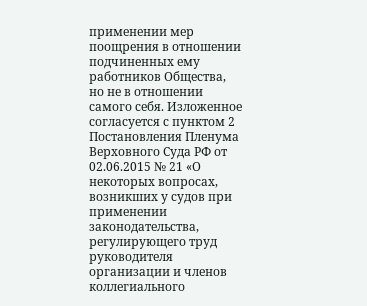применении мер поощрения в отношении подчиненных ему работников Общества, но не в отношении самого себя. Изложенное согласуется с пунктом 2 Постановления Пленума Верховного Суда РФ от 02.06.2015 № 21 «О некоторых вопросах, возникших у судов при применении законодательства, регулирующего труд руководителя организации и членов коллегиального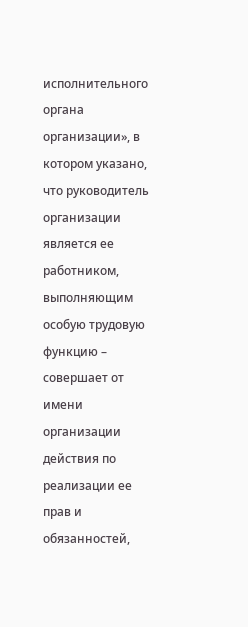исполнительного органа организации», в котором указано, что руководитель организации является ее работником, выполняющим особую трудовую функцию – совершает от имени организации действия по реализации ее прав и обязанностей,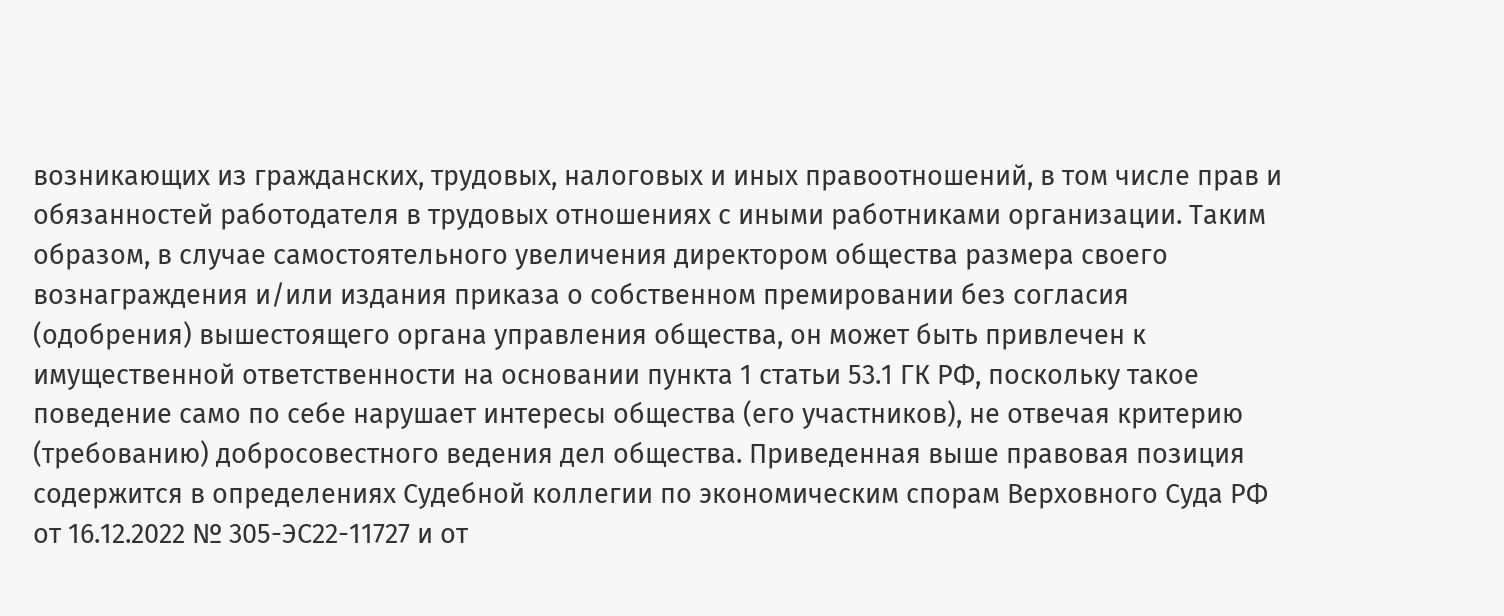возникающих из гражданских, трудовых, налоговых и иных правоотношений, в том числе прав и обязанностей работодателя в трудовых отношениях с иными работниками организации. Таким образом, в случае самостоятельного увеличения директором общества размера своего вознаграждения и/или издания приказа о собственном премировании без согласия (одобрения) вышестоящего органа управления общества, он может быть привлечен к имущественной ответственности на основании пункта 1 статьи 53.1 ГК РФ, поскольку такое поведение само по себе нарушает интересы общества (его участников), не отвечая критерию (требованию) добросовестного ведения дел общества. Приведенная выше правовая позиция содержится в определениях Судебной коллегии по экономическим спорам Верховного Суда РФ от 16.12.2022 № 305-ЭС22-11727 и от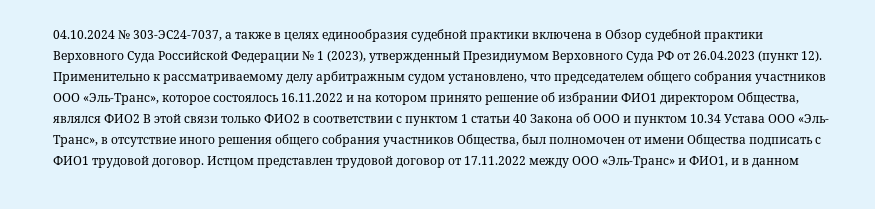04.10.2024 № 303-ЭС24-7037, а также в целях единообразия судебной практики включена в Обзор судебной практики Верховного Суда Российской Федерации № 1 (2023), утвержденный Президиумом Верховного Суда РФ от 26.04.2023 (пункт 12). Применительно к рассматриваемому делу арбитражным судом установлено, что председателем общего собрания участников ООО «Эль-Транс», которое состоялось 16.11.2022 и на котором принято решение об избрании ФИО1 директором Общества, являлся ФИО2 В этой связи только ФИО2 в соответствии с пунктом 1 статьи 40 Закона об ООО и пунктом 10.34 Устава ООО «Эль-Транс», в отсутствие иного решения общего собрания участников Общества, был полномочен от имени Общества подписать с ФИО1 трудовой договор. Истцом представлен трудовой договор от 17.11.2022 между ООО «Эль-Транс» и ФИО1, и в данном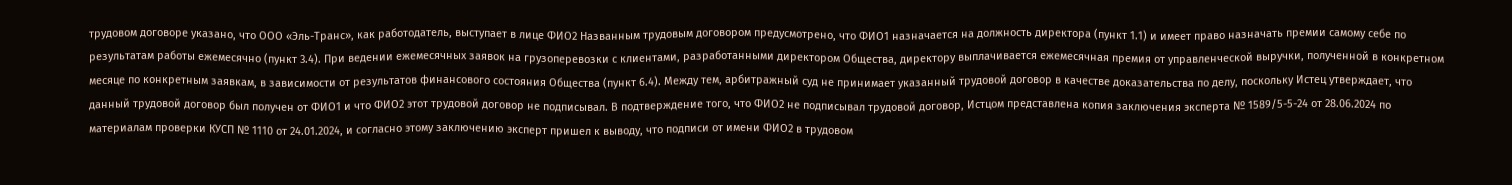трудовом договоре указано, что ООО «Эль-Транс», как работодатель, выступает в лице ФИО2 Названным трудовым договором предусмотрено, что ФИО1 назначается на должность директора (пункт 1.1) и имеет право назначать премии самому себе по результатам работы ежемесячно (пункт 3.4). При ведении ежемесячных заявок на грузоперевозки с клиентами, разработанными директором Общества, директору выплачивается ежемесячная премия от управленческой выручки, полученной в конкретном месяце по конкретным заявкам, в зависимости от результатов финансового состояния Общества (пункт 6.4). Между тем, арбитражный суд не принимает указанный трудовой договор в качестве доказательства по делу, поскольку Истец утверждает, что данный трудовой договор был получен от ФИО1 и что ФИО2 этот трудовой договор не подписывал. В подтверждение того, что ФИО2 не подписывал трудовой договор, Истцом представлена копия заключения эксперта № 1589/5-5-24 от 28.06.2024 по материалам проверки КУСП № 1110 от 24.01.2024, и согласно этому заключению эксперт пришел к выводу, что подписи от имени ФИО2 в трудовом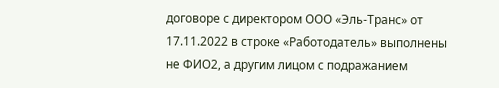договоре с директором ООО «Эль-Транс» от 17.11.2022 в строке «Работодатель» выполнены не ФИО2, а другим лицом с подражанием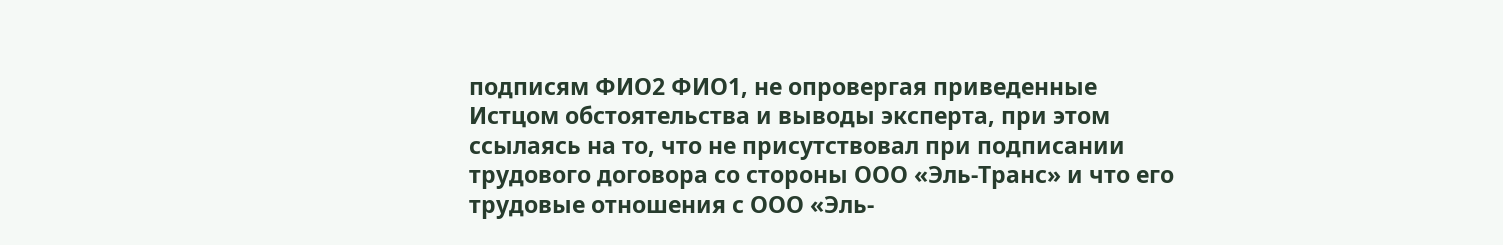подписям ФИО2 ФИО1, не опровергая приведенные Истцом обстоятельства и выводы эксперта, при этом ссылаясь на то, что не присутствовал при подписании трудового договора со стороны ООО «Эль-Транс» и что его трудовые отношения с ООО «Эль-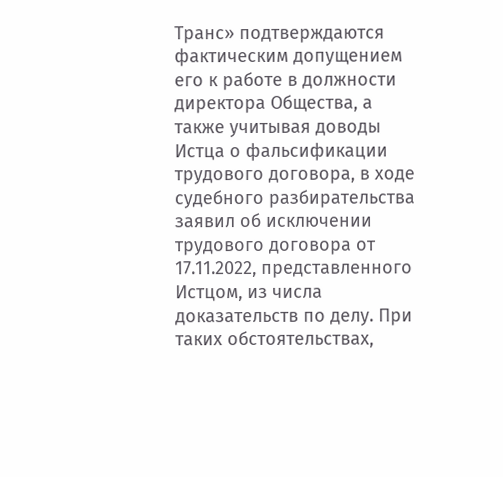Транс» подтверждаются фактическим допущением его к работе в должности директора Общества, а также учитывая доводы Истца о фальсификации трудового договора, в ходе судебного разбирательства заявил об исключении трудового договора от 17.11.2022, представленного Истцом, из числа доказательств по делу. При таких обстоятельствах,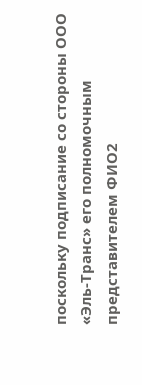поскольку подписание со стороны ООО «Эль-Транс» его полномочным представителем ФИО2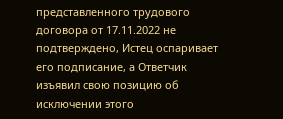представленного трудового договора от 17.11.2022 не подтверждено, Истец оспаривает его подписание, а Ответчик изъявил свою позицию об исключении этого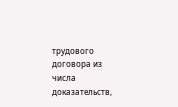трудового договора из числа доказательств,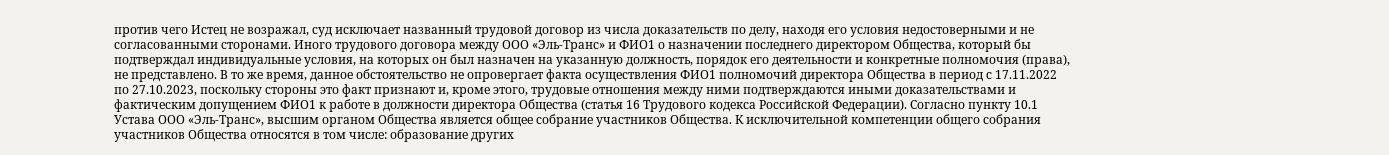против чего Истец не возражал, суд исключает названный трудовой договор из числа доказательств по делу, находя его условия недостоверными и не согласованными сторонами. Иного трудового договора между ООО «Эль-Транс» и ФИО1 о назначении последнего директором Общества, который бы подтверждал индивидуальные условия, на которых он был назначен на указанную должность, порядок его деятельности и конкретные полномочия (права), не представлено. В то же время, данное обстоятельство не опровергает факта осуществления ФИО1 полномочий директора Общества в период с 17.11.2022 по 27.10.2023, поскольку стороны это факт признают и, кроме этого, трудовые отношения между ними подтверждаются иными доказательствами и фактическим допущением ФИО1 к работе в должности директора Общества (статья 16 Трудового кодекса Российской Федерации). Согласно пункту 10.1 Устава ООО «Эль-Транс», высшим органом Общества является общее собрание участников Общества. К исключительной компетенции общего собрания участников Общества относятся в том числе: образование других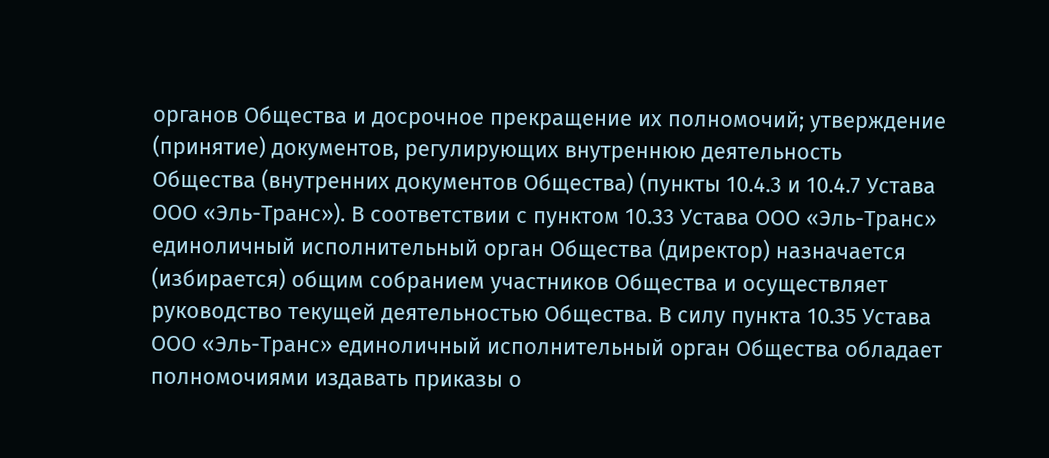органов Общества и досрочное прекращение их полномочий; утверждение (принятие) документов, регулирующих внутреннюю деятельность Общества (внутренних документов Общества) (пункты 10.4.3 и 10.4.7 Устава ООО «Эль-Транс»). В соответствии с пунктом 10.33 Устава ООО «Эль-Транс» единоличный исполнительный орган Общества (директор) назначается (избирается) общим собранием участников Общества и осуществляет руководство текущей деятельностью Общества. В силу пункта 10.35 Устава ООО «Эль-Транс» единоличный исполнительный орган Общества обладает полномочиями издавать приказы о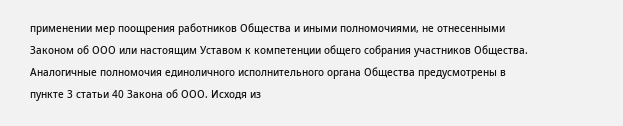применении мер поощрения работников Общества и иными полномочиями, не отнесенными Законом об ООО или настоящим Уставом к компетенции общего собрания участников Общества. Аналогичные полномочия единоличного исполнительного органа Общества предусмотрены в пункте 3 статьи 40 Закона об ООО. Исходя из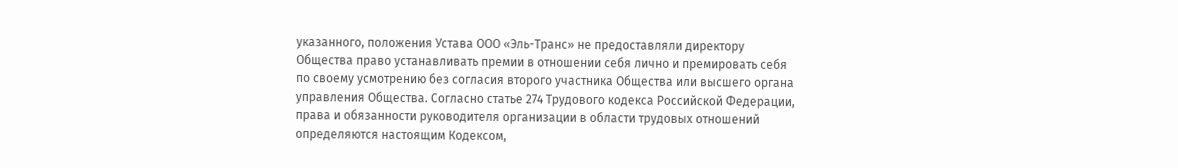указанного, положения Устава ООО «Эль-Транс» не предоставляли директору Общества право устанавливать премии в отношении себя лично и премировать себя по своему усмотрению без согласия второго участника Общества или высшего органа управления Общества. Согласно статье 274 Трудового кодекса Российской Федерации, права и обязанности руководителя организации в области трудовых отношений определяются настоящим Кодексом,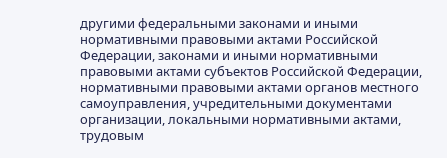другими федеральными законами и иными нормативными правовыми актами Российской Федерации, законами и иными нормативными правовыми актами субъектов Российской Федерации, нормативными правовыми актами органов местного самоуправления, учредительными документами организации, локальными нормативными актами, трудовым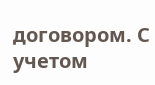договором. С учетом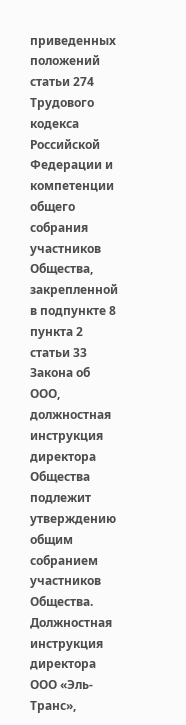приведенных положений статьи 274 Трудового кодекса Российской Федерации и компетенции общего собрания участников Общества, закрепленной в подпункте 8 пункта 2 статьи 33 Закона об ООО, должностная инструкция директора Общества подлежит утверждению общим собранием участников Общества. Должностная инструкция директора ООО «Эль-Транс»,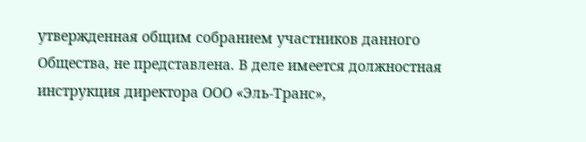утвержденная общим собранием участников данного Общества, не представлена. В деле имеется должностная инструкция директора ООО «Эль-Транс»,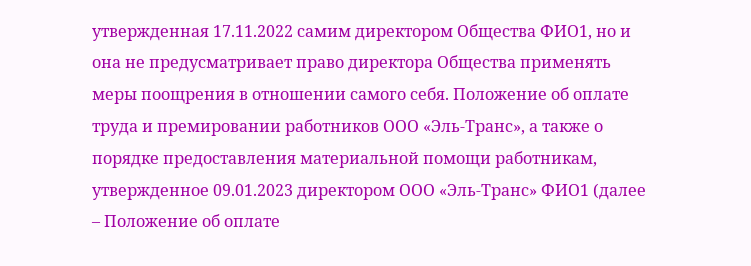утвержденная 17.11.2022 самим директором Общества ФИО1, но и она не предусматривает право директора Общества применять меры поощрения в отношении самого себя. Положение об оплате труда и премировании работников ООО «Эль-Транс», а также о порядке предоставления материальной помощи работникам, утвержденное 09.01.2023 директором ООО «Эль-Транс» ФИО1 (далее – Положение об оплате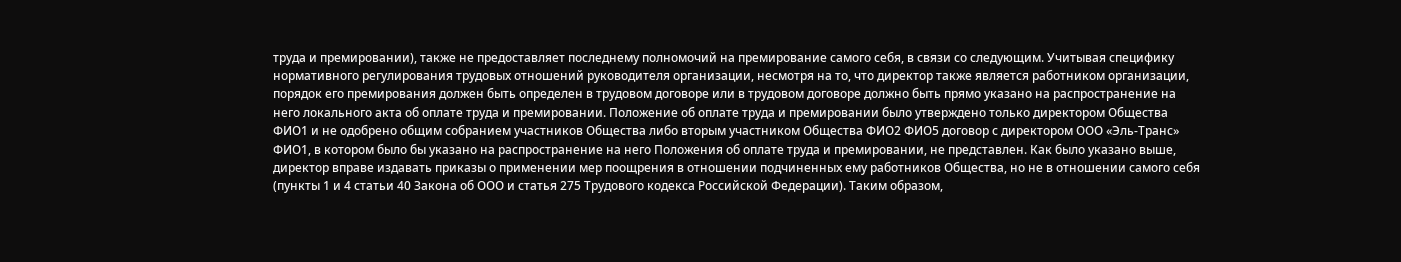труда и премировании), также не предоставляет последнему полномочий на премирование самого себя, в связи со следующим. Учитывая специфику нормативного регулирования трудовых отношений руководителя организации, несмотря на то, что директор также является работником организации, порядок его премирования должен быть определен в трудовом договоре или в трудовом договоре должно быть прямо указано на распространение на него локального акта об оплате труда и премировании. Положение об оплате труда и премировании было утверждено только директором Общества ФИО1 и не одобрено общим собранием участников Общества либо вторым участником Общества ФИО2 ФИО5 договор с директором ООО «Эль-Транс» ФИО1, в котором было бы указано на распространение на него Положения об оплате труда и премировании, не представлен. Как было указано выше, директор вправе издавать приказы о применении мер поощрения в отношении подчиненных ему работников Общества, но не в отношении самого себя (пункты 1 и 4 статьи 40 Закона об ООО и статья 275 Трудового кодекса Российской Федерации). Таким образом,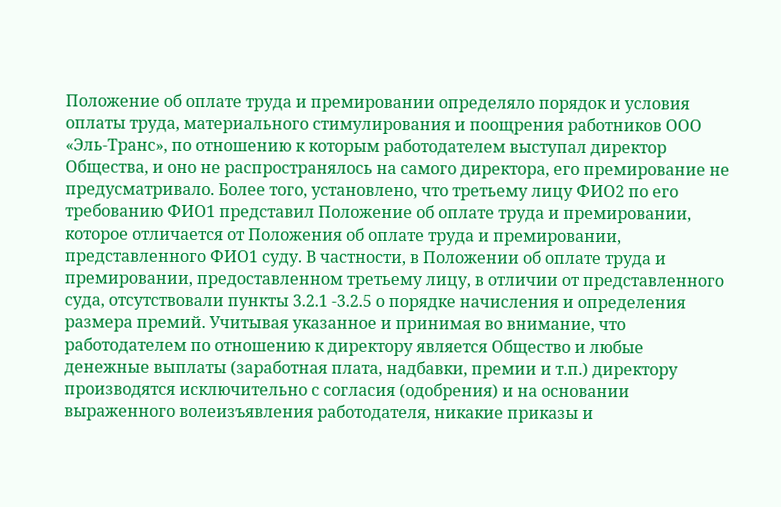Положение об оплате труда и премировании определяло порядок и условия оплаты труда, материального стимулирования и поощрения работников ООО «Эль-Транс», по отношению к которым работодателем выступал директор Общества, и оно не распространялось на самого директора, его премирование не предусматривало. Более того, установлено, что третьему лицу ФИО2 по его требованию ФИО1 представил Положение об оплате труда и премировании, которое отличается от Положения об оплате труда и премировании, представленного ФИО1 суду. В частности, в Положении об оплате труда и премировании, предоставленном третьему лицу, в отличии от представленного суда, отсутствовали пункты 3.2.1 -3.2.5 о порядке начисления и определения размера премий. Учитывая указанное и принимая во внимание, что работодателем по отношению к директору является Общество и любые денежные выплаты (заработная плата, надбавки, премии и т.п.) директору производятся исключительно с согласия (одобрения) и на основании выраженного волеизъявления работодателя, никакие приказы и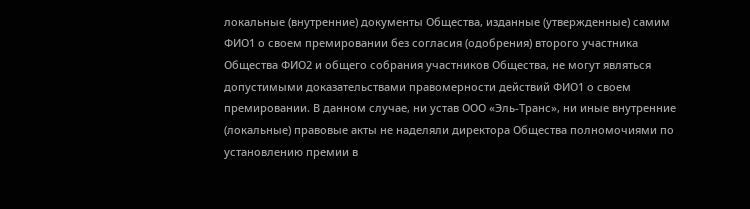локальные (внутренние) документы Общества, изданные (утвержденные) самим ФИО1 о своем премировании без согласия (одобрения) второго участника Общества ФИО2 и общего собрания участников Общества, не могут являться допустимыми доказательствами правомерности действий ФИО1 о своем премировании. В данном случае, ни устав ООО «Эль-Транс», ни иные внутренние (локальные) правовые акты не наделяли директора Общества полномочиями по установлению премии в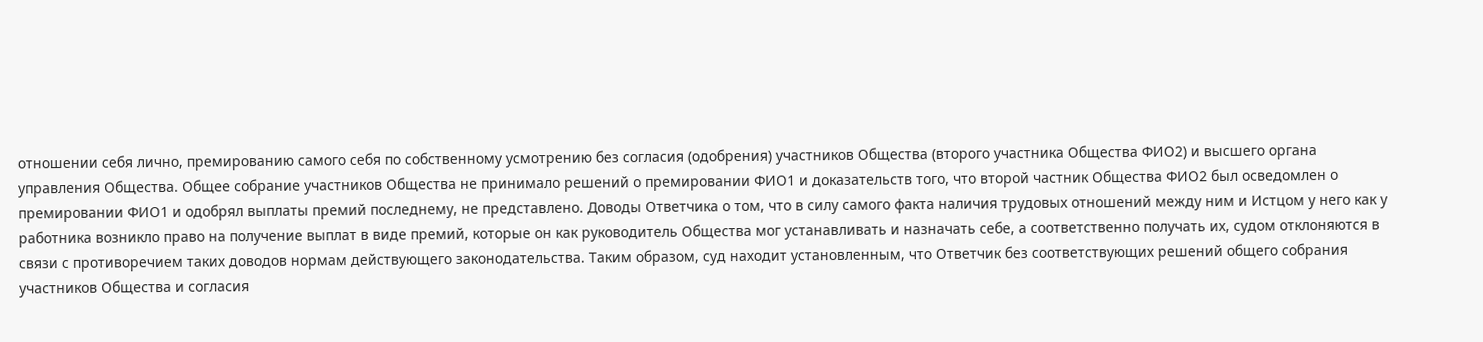отношении себя лично, премированию самого себя по собственному усмотрению без согласия (одобрения) участников Общества (второго участника Общества ФИО2) и высшего органа управления Общества. Общее собрание участников Общества не принимало решений о премировании ФИО1 и доказательств того, что второй частник Общества ФИО2 был осведомлен о премировании ФИО1 и одобрял выплаты премий последнему, не представлено. Доводы Ответчика о том, что в силу самого факта наличия трудовых отношений между ним и Истцом у него как у работника возникло право на получение выплат в виде премий, которые он как руководитель Общества мог устанавливать и назначать себе, а соответственно получать их, судом отклоняются в связи с противоречием таких доводов нормам действующего законодательства. Таким образом, суд находит установленным, что Ответчик без соответствующих решений общего собрания участников Общества и согласия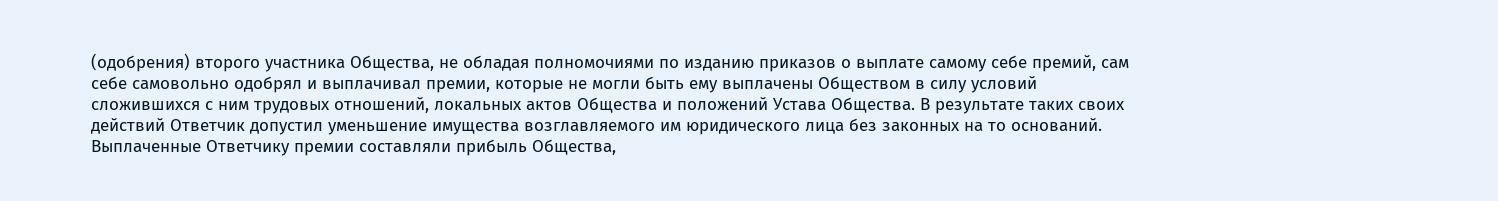(одобрения) второго участника Общества, не обладая полномочиями по изданию приказов о выплате самому себе премий, сам себе самовольно одобрял и выплачивал премии, которые не могли быть ему выплачены Обществом в силу условий сложившихся с ним трудовых отношений, локальных актов Общества и положений Устава Общества. В результате таких своих действий Ответчик допустил уменьшение имущества возглавляемого им юридического лица без законных на то оснований. Выплаченные Ответчику премии составляли прибыль Общества,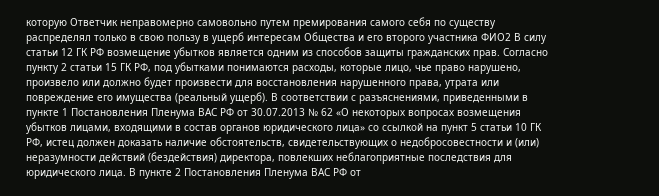которую Ответчик неправомерно самовольно путем премирования самого себя по существу распределял только в свою пользу в ущерб интересам Общества и его второго участника ФИО2 В силу статьи 12 ГК РФ возмещение убытков является одним из способов защиты гражданских прав. Согласно пункту 2 статьи 15 ГК РФ, под убытками понимаются расходы, которые лицо, чье право нарушено, произвело или должно будет произвести для восстановления нарушенного права, утрата или повреждение его имущества (реальный ущерб). В соответствии с разъяснениями, приведенными в пункте 1 Постановления Пленума ВАС РФ от 30.07.2013 № 62 «О некоторых вопросах возмещения убытков лицами, входящими в состав органов юридического лица» со ссылкой на пункт 5 статьи 10 ГК РФ, истец должен доказать наличие обстоятельств, свидетельствующих о недобросовестности и (или) неразумности действий (бездействия) директора, повлекших неблагоприятные последствия для юридического лица. В пункте 2 Постановления Пленума ВАС РФ от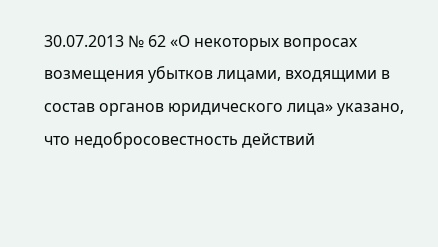30.07.2013 № 62 «О некоторых вопросах возмещения убытков лицами, входящими в состав органов юридического лица» указано, что недобросовестность действий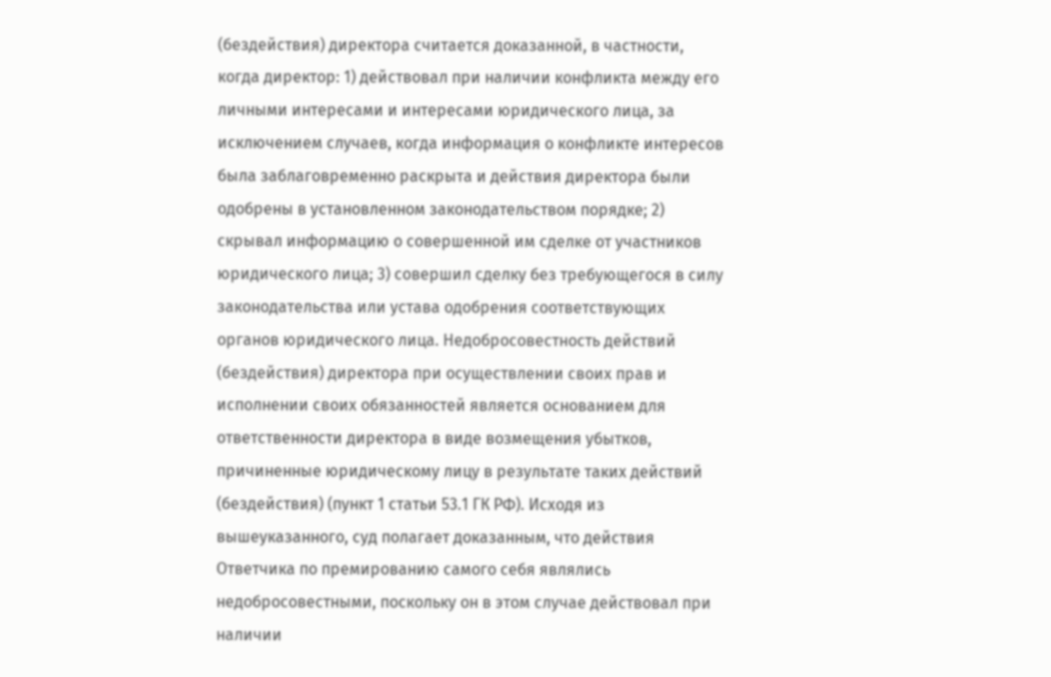(бездействия) директора считается доказанной, в частности, когда директор: 1) действовал при наличии конфликта между его личными интересами и интересами юридического лица, за исключением случаев, когда информация о конфликте интересов была заблаговременно раскрыта и действия директора были одобрены в установленном законодательством порядке; 2) скрывал информацию о совершенной им сделке от участников юридического лица; 3) совершил сделку без требующегося в силу законодательства или устава одобрения соответствующих органов юридического лица. Недобросовестность действий (бездействия) директора при осуществлении своих прав и исполнении своих обязанностей является основанием для ответственности директора в виде возмещения убытков, причиненные юридическому лицу в результате таких действий (бездействия) (пункт 1 статьи 53.1 ГК РФ). Исходя из вышеуказанного, суд полагает доказанным, что действия Ответчика по премированию самого себя являлись недобросовестными, поскольку он в этом случае действовал при наличии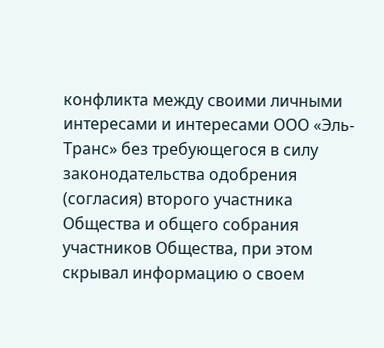конфликта между своими личными интересами и интересами ООО «Эль-Транс» без требующегося в силу законодательства одобрения (согласия) второго участника Общества и общего собрания участников Общества, при этом скрывал информацию о своем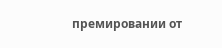премировании от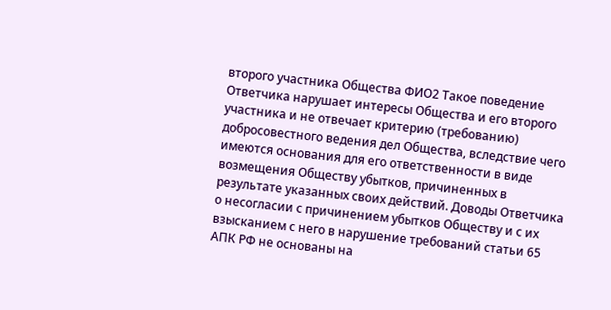второго участника Общества ФИО2 Такое поведение Ответчика нарушает интересы Общества и его второго участника и не отвечает критерию (требованию) добросовестного ведения дел Общества, вследствие чего имеются основания для его ответственности в виде возмещения Обществу убытков, причиненных в результате указанных своих действий. Доводы Ответчика о несогласии с причинением убытков Обществу и с их взысканием с него в нарушение требований статьи 65 АПК РФ не основаны на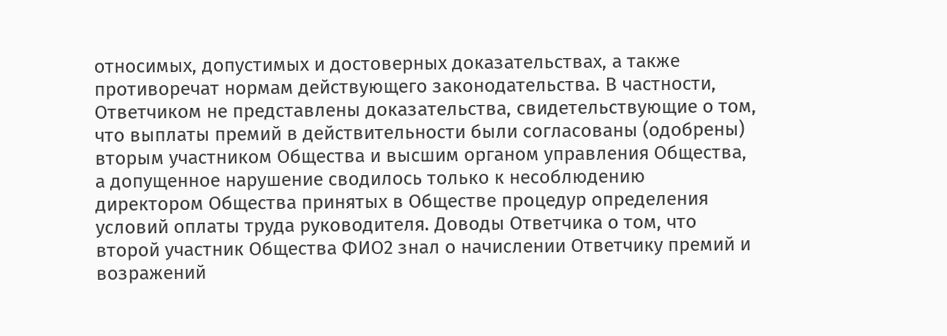относимых, допустимых и достоверных доказательствах, а также противоречат нормам действующего законодательства. В частности, Ответчиком не представлены доказательства, свидетельствующие о том, что выплаты премий в действительности были согласованы (одобрены) вторым участником Общества и высшим органом управления Общества, а допущенное нарушение сводилось только к несоблюдению директором Общества принятых в Обществе процедур определения условий оплаты труда руководителя. Доводы Ответчика о том, что второй участник Общества ФИО2 знал о начислении Ответчику премий и возражений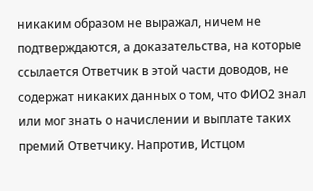никаким образом не выражал, ничем не подтверждаются, а доказательства, на которые ссылается Ответчик в этой части доводов, не содержат никаких данных о том, что ФИО2 знал или мог знать о начислении и выплате таких премий Ответчику. Напротив, Истцом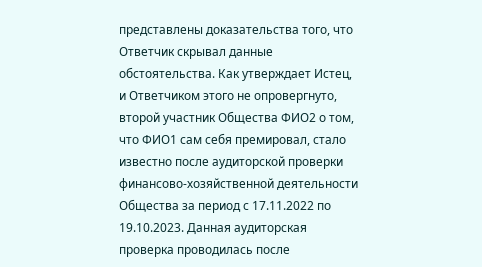представлены доказательства того, что Ответчик скрывал данные обстоятельства. Как утверждает Истец, и Ответчиком этого не опровергнуто, второй участник Общества ФИО2 о том, что ФИО1 сам себя премировал, стало известно после аудиторской проверки финансово-хозяйственной деятельности Общества за период с 17.11.2022 по 19.10.2023. Данная аудиторская проверка проводилась после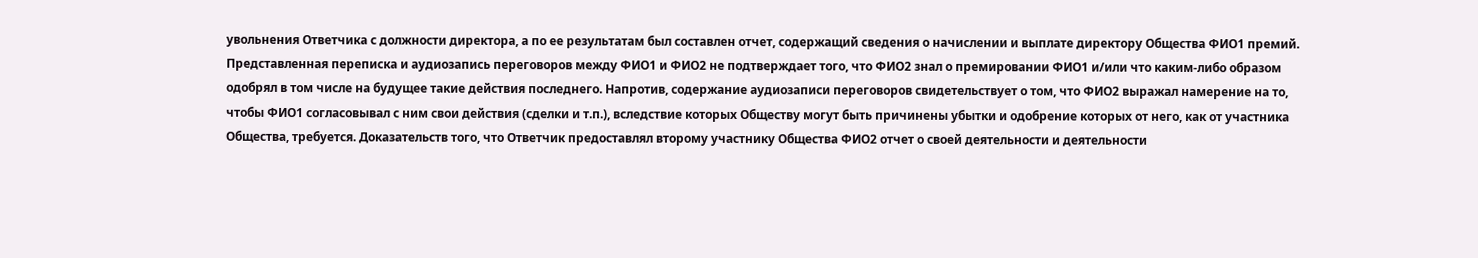увольнения Ответчика с должности директора, а по ее результатам был составлен отчет, содержащий сведения о начислении и выплате директору Общества ФИО1 премий. Представленная переписка и аудиозапись переговоров между ФИО1 и ФИО2 не подтверждает того, что ФИО2 знал о премировании ФИО1 и/или что каким-либо образом одобрял в том числе на будущее такие действия последнего. Напротив, содержание аудиозаписи переговоров свидетельствует о том, что ФИО2 выражал намерение на то, чтобы ФИО1 согласовывал с ним свои действия (сделки и т.п.), вследствие которых Обществу могут быть причинены убытки и одобрение которых от него, как от участника Общества, требуется. Доказательств того, что Ответчик предоставлял второму участнику Общества ФИО2 отчет о своей деятельности и деятельности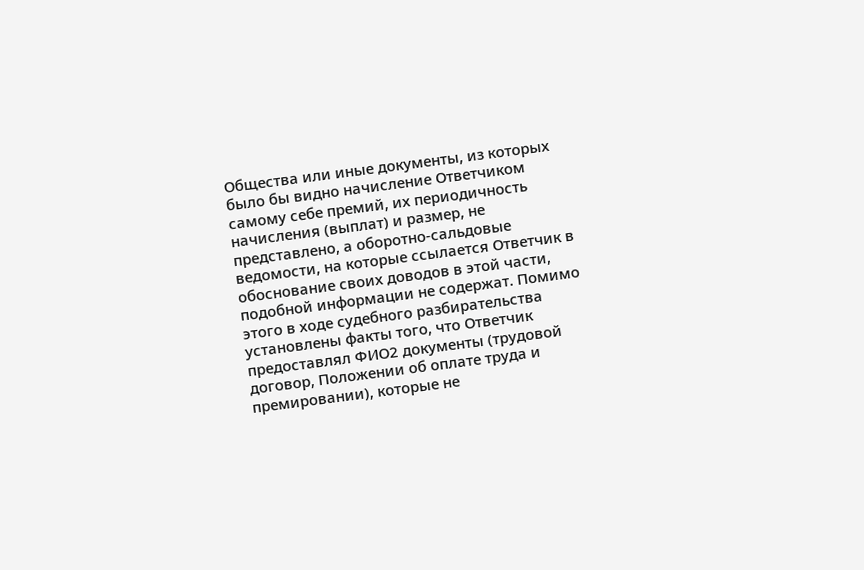Общества или иные документы, из которых было бы видно начисление Ответчиком самому себе премий, их периодичность начисления (выплат) и размер, не представлено, а оборотно-сальдовые ведомости, на которые ссылается Ответчик в обоснование своих доводов в этой части, подобной информации не содержат. Помимо этого в ходе судебного разбирательства установлены факты того, что Ответчик предоставлял ФИО2 документы (трудовой договор, Положении об оплате труда и премировании), которые не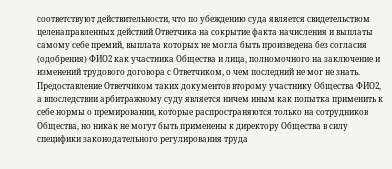соответствуют действительности, что по убеждению суда является свидетельством целенаправленных действий Ответчика на сокрытие факта начисления и выплаты самому себе премий, выплата которых не могла быть произведена без согласия (одобрения) ФИО2 как участника Общества и лица, полномочного на заключение и изменений трудового договора с Ответчиком, о чем последний не мог не знать. Предоставление Ответчиком таких документов второму участнику Общества ФИО2, а впоследствии арбитражному суду является ничем иным как попытка применить к себе нормы о премировании, которые распространяются только на сотрудников Общества, но никак не могут быть применены к директору Общества в силу специфики законодательного регулирования труда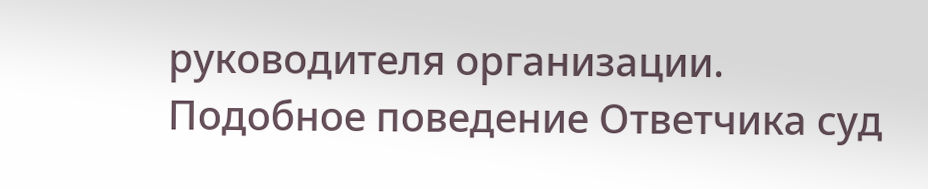руководителя организации. Подобное поведение Ответчика суд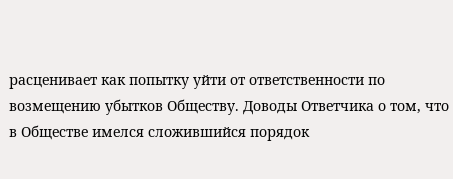расценивает как попытку уйти от ответственности по возмещению убытков Обществу. Доводы Ответчика о том, что в Обществе имелся сложившийся порядок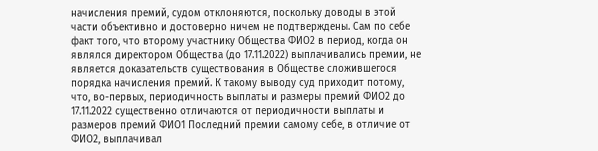начисления премий, судом отклоняются, поскольку доводы в этой части объективно и достоверно ничем не подтверждены. Сам по себе факт того, что второму участнику Общества ФИО2 в период, когда он являлся директором Общества (до 17.11.2022) выплачивались премии, не является доказательств существования в Обществе сложившегося порядка начисления премий. К такому выводу суд приходит потому, что, во-первых, периодичность выплаты и размеры премий ФИО2 до 17.11.2022 существенно отличаются от периодичности выплаты и размеров премий ФИО1 Последний премии самому себе, в отличие от ФИО2, выплачивал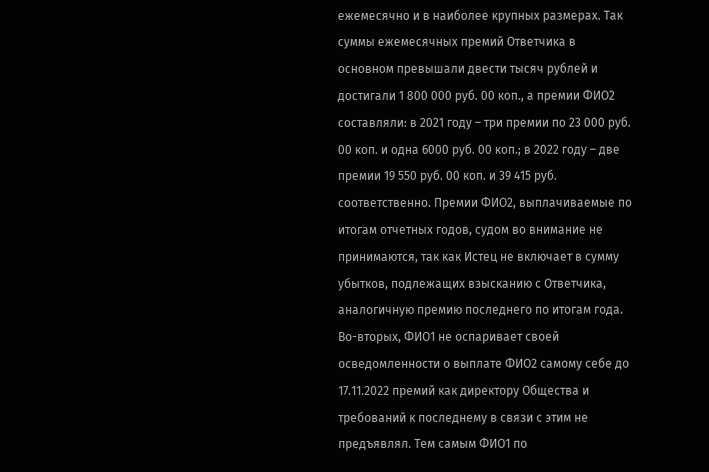ежемесячно и в наиболее крупных размерах. Так суммы ежемесячных премий Ответчика в основном превышали двести тысяч рублей и достигали 1 800 000 руб. 00 коп., а премии ФИО2 составляли: в 2021 году – три премии по 23 000 руб. 00 коп. и одна 6000 руб. 00 коп.; в 2022 году – две премии 19 550 руб. 00 коп. и 39 415 руб. соответственно. Премии ФИО2, выплачиваемые по итогам отчетных годов, судом во внимание не принимаются, так как Истец не включает в сумму убытков, подлежащих взысканию с Ответчика, аналогичную премию последнего по итогам года. Во-вторых, ФИО1 не оспаривает своей осведомленности о выплате ФИО2 самому себе до 17.11.2022 премий как директору Общества и требований к последнему в связи с этим не предъявлял. Тем самым ФИО1 по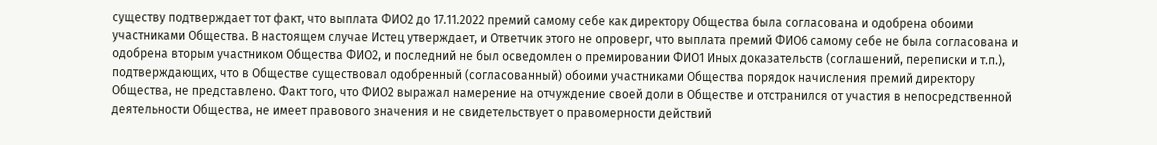существу подтверждает тот факт, что выплата ФИО2 до 17.11.2022 премий самому себе как директору Общества была согласована и одобрена обоими участниками Общества. В настоящем случае Истец утверждает, и Ответчик этого не опроверг, что выплата премий ФИО6 самому себе не была согласована и одобрена вторым участником Общества ФИО2, и последний не был осведомлен о премировании ФИО1 Иных доказательств (соглашений, переписки и т.п.), подтверждающих, что в Обществе существовал одобренный (согласованный) обоими участниками Общества порядок начисления премий директору Общества, не представлено. Факт того, что ФИО2 выражал намерение на отчуждение своей доли в Обществе и отстранился от участия в непосредственной деятельности Общества, не имеет правового значения и не свидетельствует о правомерности действий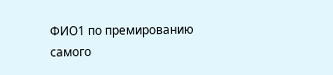ФИО1 по премированию самого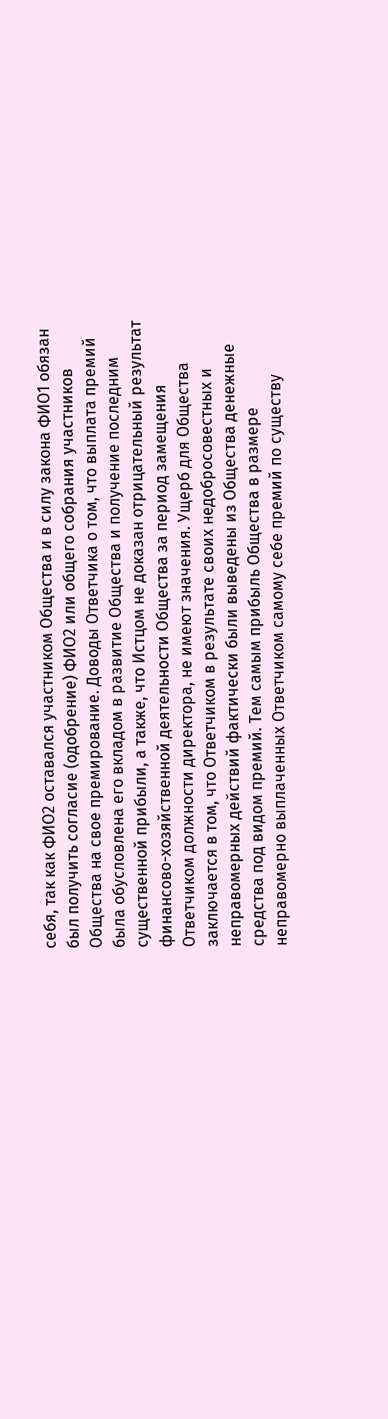себя, так как ФИО2 оставался участником Общества и в силу закона ФИО1 обязан был получить согласие (одобрение) ФИО2 или общего собрания участников Общества на свое премирование. Доводы Ответчика о том, что выплата премий была обусловлена его вкладом в развитие Общества и получение последним существенной прибыли, а также, что Истцом не доказан отрицательный результат финансово-хозяйственной деятельности Общества за период замещения Ответчиком должности директора, не имеют значения. Ущерб для Общества заключается в том, что Ответчиком в результате своих недобросовестных и неправомерных действий фактически были выведены из Общества денежные средства под видом премий. Тем самым прибыль Общества в размере неправомерно выплаченных Ответчиком самому себе премий по существу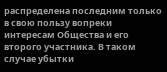распределена последним только в свою пользу вопреки интересам Общества и его второго участника. В таком случае убытки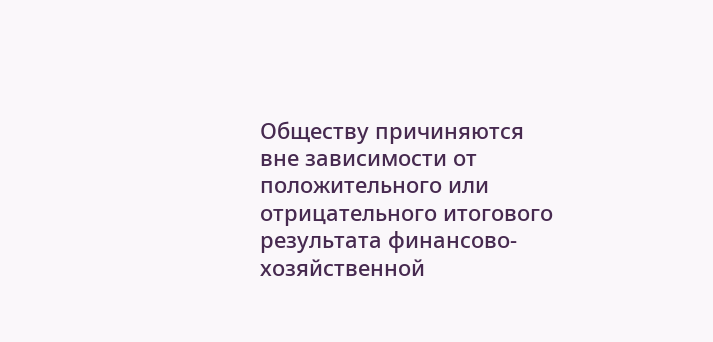Обществу причиняются вне зависимости от положительного или отрицательного итогового результата финансово-хозяйственной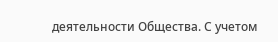деятельности Общества. С учетом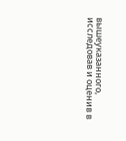вышеуказанного, исследовав и оценив в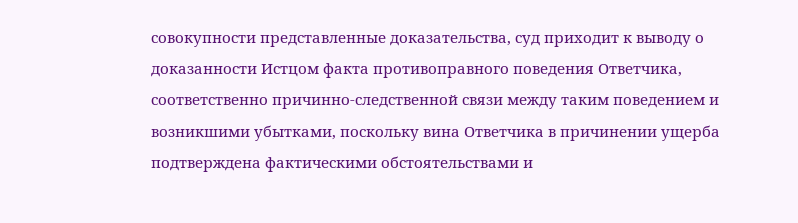совокупности представленные доказательства, суд приходит к выводу о доказанности Истцом факта противоправного поведения Ответчика, соответственно причинно-следственной связи между таким поведением и возникшими убытками, поскольку вина Ответчика в причинении ущерба подтверждена фактическими обстоятельствами и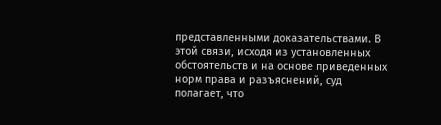представленными доказательствами. В этой связи, исходя из установленных обстоятельств и на основе приведенных норм права и разъяснений, суд полагает, что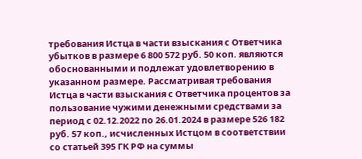требования Истца в части взыскания с Ответчика убытков в размере 6 800 572 руб. 50 коп. являются обоснованными и подлежат удовлетворению в указанном размере. Рассматривая требования Истца в части взыскания с Ответчика процентов за пользование чужими денежными средствами за период с 02.12.2022 по 26.01.2024 в размере 526 182 руб. 57 коп., исчисленных Истцом в соответствии со статьей 395 ГК РФ на суммы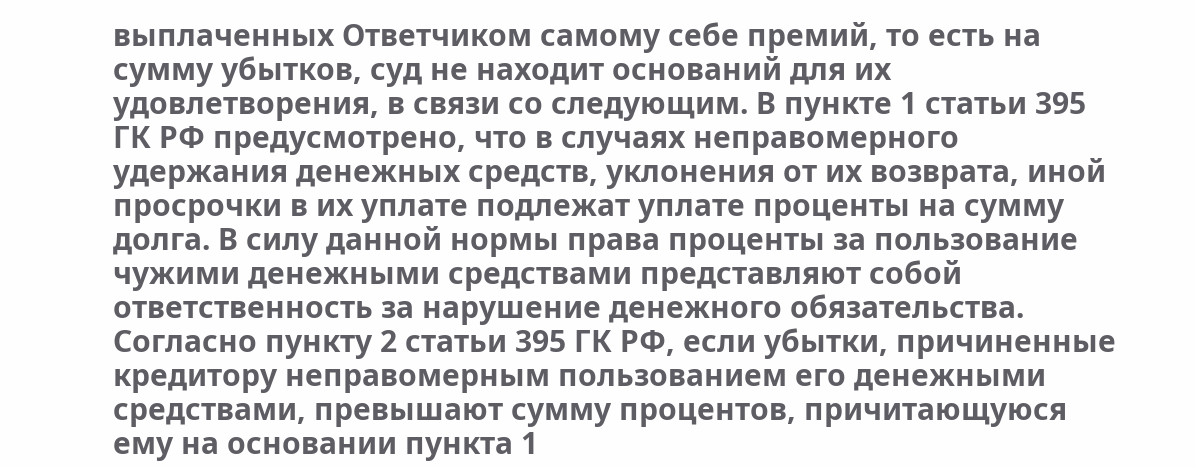выплаченных Ответчиком самому себе премий, то есть на сумму убытков, суд не находит оснований для их удовлетворения, в связи со следующим. В пункте 1 статьи 395 ГК РФ предусмотрено, что в случаях неправомерного удержания денежных средств, уклонения от их возврата, иной просрочки в их уплате подлежат уплате проценты на сумму долга. В силу данной нормы права проценты за пользование чужими денежными средствами представляют собой ответственность за нарушение денежного обязательства. Согласно пункту 2 статьи 395 ГК РФ, если убытки, причиненные кредитору неправомерным пользованием его денежными средствами, превышают сумму процентов, причитающуюся ему на основании пункта 1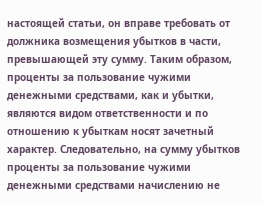настоящей статьи, он вправе требовать от должника возмещения убытков в части, превышающей эту сумму. Таким образом, проценты за пользование чужими денежными средствами, как и убытки, являются видом ответственности и по отношению к убыткам носят зачетный характер. Следовательно, на сумму убытков проценты за пользование чужими денежными средствами начислению не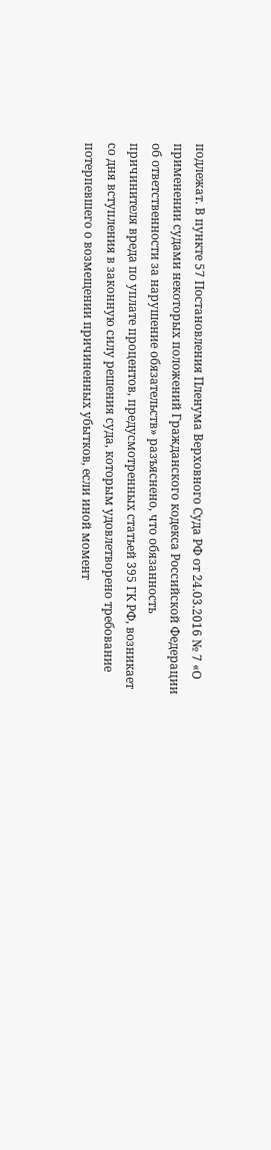подлежат. В пункте 57 Постановления Пленума Верховного Суда РФ от 24.03.2016 № 7 «О применении судами некоторых положений Гражданского кодекса Российской Федерации об ответственности за нарушение обязательств» разъяснено, что обязанность причинителя вреда по уплате процентов, предусмотренных статьей 395 ГК РФ, возникает со дня вступления в законную силу решения суда, которым удовлетворено требование потерпевшего о возмещении причиненных убытков, если иной момент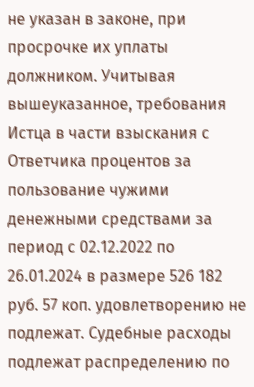не указан в законе, при просрочке их уплаты должником. Учитывая вышеуказанное, требования Истца в части взыскания с Ответчика процентов за пользование чужими денежными средствами за период с 02.12.2022 по 26.01.2024 в размере 526 182 руб. 57 коп. удовлетворению не подлежат. Судебные расходы подлежат распределению по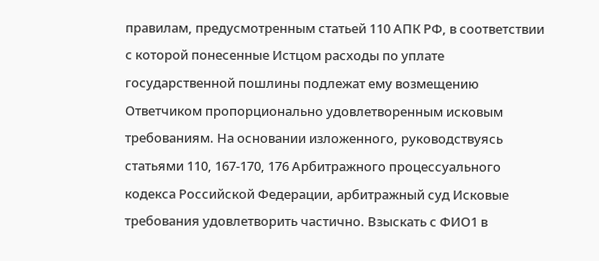правилам, предусмотренным статьей 110 АПК РФ, в соответствии с которой понесенные Истцом расходы по уплате государственной пошлины подлежат ему возмещению Ответчиком пропорционально удовлетворенным исковым требованиям. На основании изложенного, руководствуясь статьями 110, 167-170, 176 Арбитражного процессуального кодекса Российской Федерации, арбитражный суд Исковые требования удовлетворить частично. Взыскать с ФИО1 в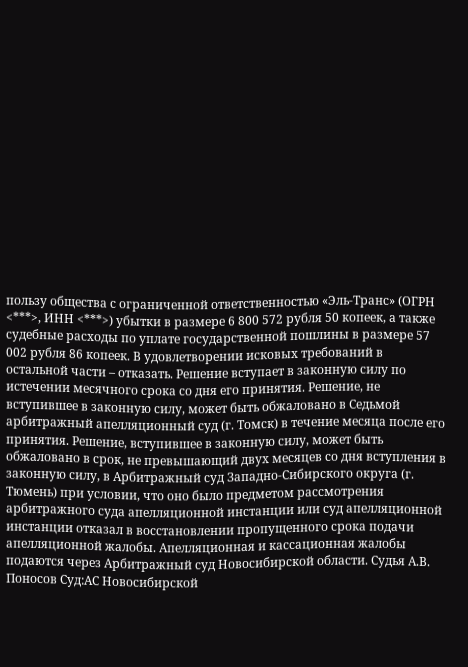пользу общества с ограниченной ответственностью «Эль-Транс» (ОГРН <***>, ИНН <***>) убытки в размере 6 800 572 рубля 50 копеек, а также судебные расходы по уплате государственной пошлины в размере 57 002 рубля 86 копеек. В удовлетворении исковых требований в остальной части – отказать. Решение вступает в законную силу по истечении месячного срока со дня его принятия. Решение, не вступившее в законную силу, может быть обжаловано в Седьмой арбитражный апелляционный суд (г. Томск) в течение месяца после его принятия. Решение, вступившее в законную силу, может быть обжаловано в срок, не превышающий двух месяцев со дня вступления в законную силу, в Арбитражный суд Западно-Сибирского округа (г. Тюмень) при условии, что оно было предметом рассмотрения арбитражного суда апелляционной инстанции или суд апелляционной инстанции отказал в восстановлении пропущенного срока подачи апелляционной жалобы. Апелляционная и кассационная жалобы подаются через Арбитражный суд Новосибирской области. Судья А.В. Поносов Суд:АС Новосибирской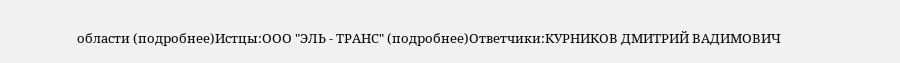области (подробнее)Истцы:ООО "ЭЛЬ - ТРАНС" (подробнее)Ответчики:КУРНИКОВ ДМИТРИЙ ВАДИМОВИЧ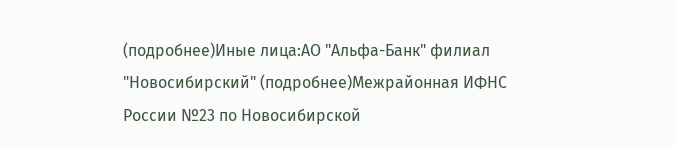(подробнее)Иные лица:АО "Альфа-Банк" филиал "Новосибирский" (подробнее)Межрайонная ИФНС России №23 по Новосибирской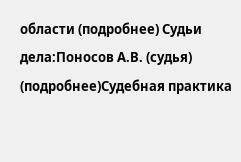области (подробнее) Судьи дела:Поносов А.В. (судья) (подробнее)Судебная практика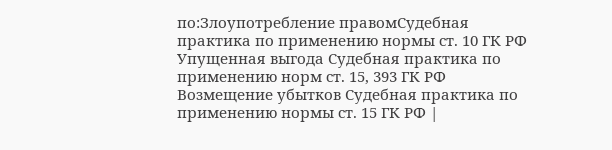по:Злоупотребление правомСудебная практика по применению нормы ст. 10 ГК РФ Упущенная выгода Судебная практика по применению норм ст. 15, 393 ГК РФ Возмещение убытков Судебная практика по применению нормы ст. 15 ГК РФ |